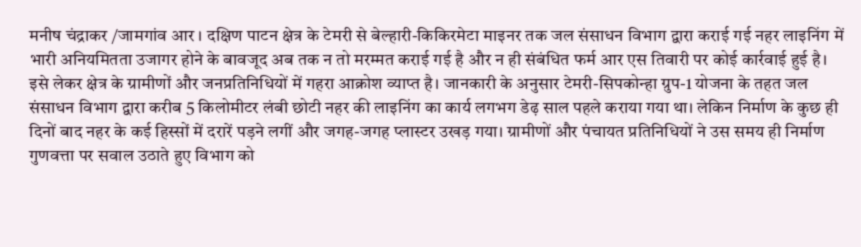मनीष चंद्राकर /जामगांव आर । दक्षिण पाटन क्षेत्र के टेमरी से बेल्हारी-किकिरमेटा माइनर तक जल संसाधन विभाग द्वारा कराई गई नहर लाइनिंग में भारी अनियमितता उजागर होने के बावजूद अब तक न तो मरम्मत कराई गई है और न ही संबंधित फर्म आर एस तिवारी पर कोई कार्रवाई हुई है। इसे लेकर क्षेत्र के ग्रामीणों और जनप्रतिनिधियों में गहरा आक्रोश व्याप्त है। जानकारी के अनुसार टेमरी-सिपकोन्हा ग्रुप-1 योजना के तहत जल संसाधन विभाग द्वारा करीब 5 किलोमीटर लंबी छोटी नहर की लाइनिंग का कार्य लगभग डेढ़ साल पहले कराया गया था। लेकिन निर्माण के कुछ ही दिनों बाद नहर के कई हिस्सों में दरारें पड़ने लगीं और जगह-जगह प्लास्टर उखड़ गया। ग्रामीणों और पंचायत प्रतिनिधियों ने उस समय ही निर्माण गुणवत्ता पर सवाल उठाते हुए विभाग को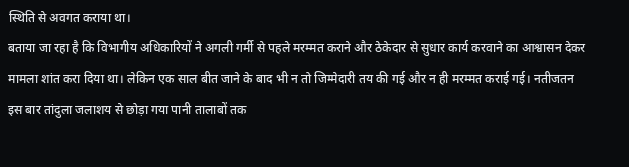स्थिति से अवगत कराया था।
बताया जा रहा है कि विभागीय अधिकारियों ने अगली गर्मी से पहले मरम्मत कराने और ठेकेदार से सुधार कार्य करवाने का आश्वासन देकर मामला शांत करा दिया था। लेकिन एक साल बीत जाने के बाद भी न तो जिम्मेदारी तय की गई और न ही मरम्मत कराई गई। नतीजतन इस बार तांदुला जलाशय से छोड़ा गया पानी तालाबों तक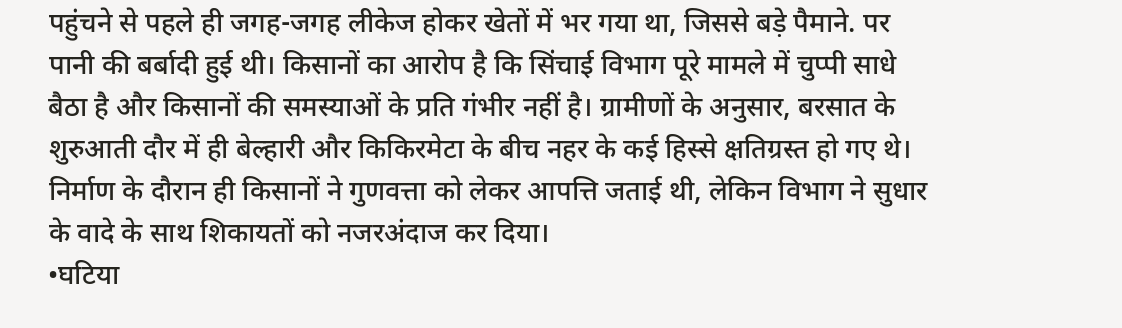पहुंचने से पहले ही जगह-जगह लीकेज होकर खेतों में भर गया था, जिससे बड़े पैमाने. पर पानी की बर्बादी हुई थी। किसानों का आरोप है कि सिंचाई विभाग पूरे मामले में चुप्पी साधे बैठा है और किसानों की समस्याओं के प्रति गंभीर नहीं है। ग्रामीणों के अनुसार, बरसात के शुरुआती दौर में ही बेल्हारी और किकिरमेटा के बीच नहर के कई हिस्से क्षतिग्रस्त हो गए थे। निर्माण के दौरान ही किसानों ने गुणवत्ता को लेकर आपत्ति जताई थी, लेकिन विभाग ने सुधार के वादे के साथ शिकायतों को नजरअंदाज कर दिया।
•घटिया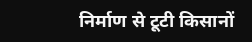निर्माण से टूटी किसानों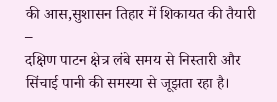की आस,सुशासन तिहार में शिकायत की तैयारी –
दक्षिण पाटन क्षेत्र लंबे समय से निस्तारी और सिंचाई पानी की समस्या से जूझता रहा है।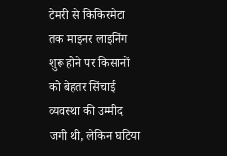टेमरी से किकिरमेटा तक माइनर लाइनिंग शुरू होने पर किसानों को बेहतर सिंचाई व्यवस्था की उम्मीद जगी थी, लेकिन घटिया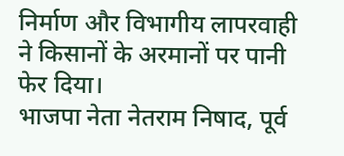निर्माण और विभागीय लापरवाही ने किसानों के अरमानों पर पानी फेर दिया।
भाजपा नेता नेतराम निषाद, पूर्व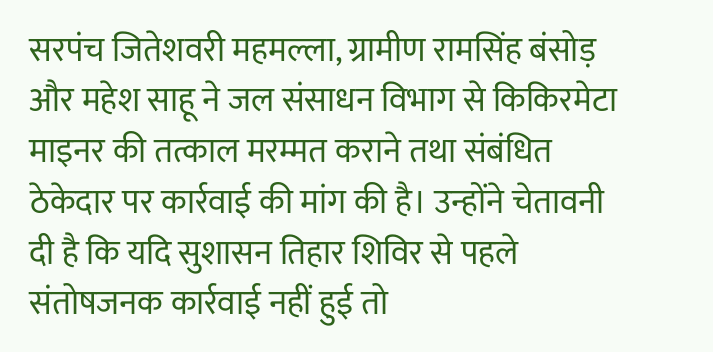सरपंच जितेशवरी महमल्ला, ग्रामीण रामसिंह बंसोड़ और महेश साहू ने जल संसाधन विभाग से किकिरमेटा माइनर की तत्काल मरम्मत कराने तथा संबंधित ठेकेदार पर कार्रवाई की मांग की है। उन्होंने चेतावनी दी है कि यदि सुशासन तिहार शिविर से पहले संतोषजनक कार्रवाई नहीं हुई तो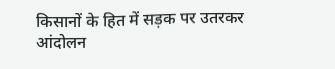किसानों के हित में सड़क पर उतरकर आंदोलन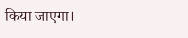किया जाएगा।